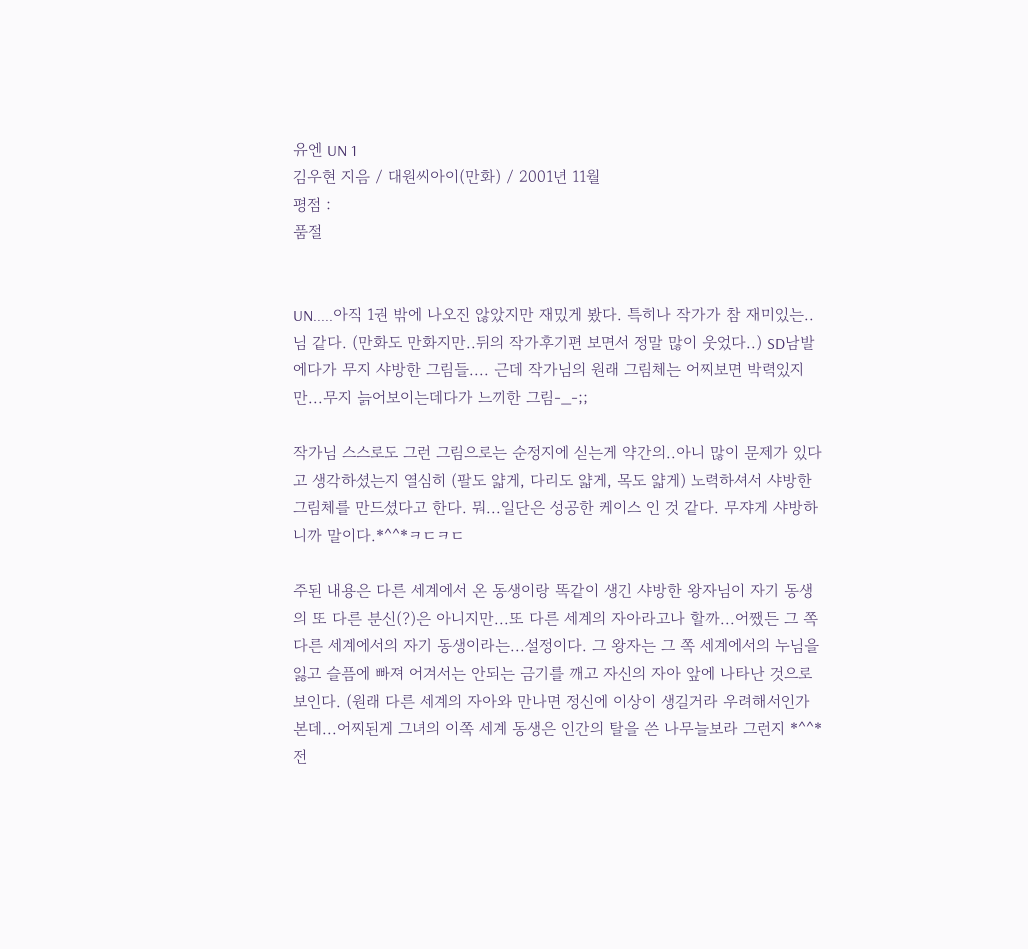유엔 UN 1
김우현 지음 / 대원씨아이(만화) / 2001년 11월
평점 :
품절


UN.....아직 1권 밖에 나오진 않았지만 재밌게 봤다. 특히나 작가가 참 재미있는.. 님 같다. (만화도 만화지만..뒤의 작가후기편 보면서 정말 많이 웃었다..) SD남발에다가 무지 샤방한 그림들.... 근데 작가님의 원래 그림체는 어찌보면 박력있지만...무지 늙어보이는데다가 느끼한 그림-_-;;

작가님 스스로도 그런 그림으로는 순정지에 싣는게 약간의..아니 많이 문제가 있다고 생각하셨는지 열심히 (팔도 얇게, 다리도 얇게, 목도 얇게) 노력하셔서 샤방한 그림체를 만드셨다고 한다. 뭐...일단은 성공한 케이스 인 것 같다. 무쟈게 샤방하니까 말이다.*^^*ㅋㄷㅋㄷ

주된 내용은 다른 세계에서 온 동생이랑 똑같이 생긴 샤방한 왕자님이 자기 동생의 또 다른 분신(?)은 아니지만...또 다른 세계의 자아라고나 할까...어쨌든 그 쪽 다른 세계에서의 자기 동생이라는...설정이다. 그 왕자는 그 쪽 세계에서의 누님을 잃고 슬픔에 빠져 어겨서는 안되는 금기를 깨고 자신의 자아 앞에 나타난 것으로 보인다. (원래 다른 세계의 자아와 만나면 정신에 이상이 생길거라 우려해서인가 본데...어찌된게 그녀의 이쪽 세계 동생은 인간의 탈을 쓴 나무늘보라 그런지 *^^* 전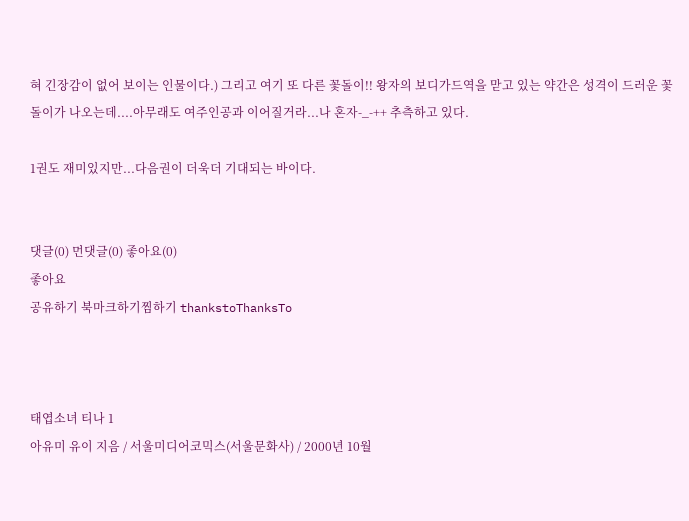혀 긴장감이 없어 보이는 인물이다.) 그리고 여기 또 다른 꽃돌이!! 왕자의 보디가드역을 맏고 있는 약간은 성격이 드러운 꽃돌이가 나오는데....아무래도 여주인공과 이어질거라...나 혼자-_-++ 추측하고 있다.

1권도 재미있지만...다음권이 더욱더 기대되는 바이다.


댓글(0) 먼댓글(0) 좋아요(0)
좋아요
공유하기 북마크하기찜하기 thankstoThanksTo



태엽소녀 티나 1
아유미 유이 지음 / 서울미디어코믹스(서울문화사) / 2000년 10월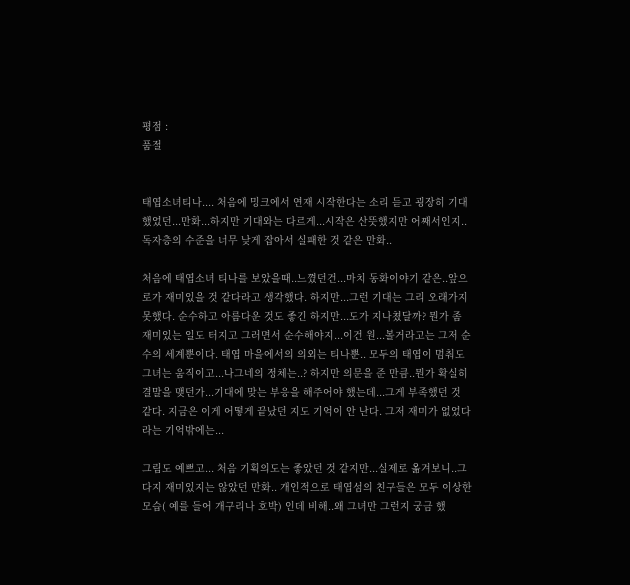평점 :
품절


태엽소녀티나.... 처음에 밍크에서 연재 시작한다는 소리 듣고 굉장히 기대했었던...만화...하지만 기대와는 다르게...시작은 산뜻했지만 어째서인지..독자층의 수준을 너무 낮게 잡아서 실패한 것 같은 만화..

처음에 태엽소녀 티나를 보았을때..느꼈던건...마치 동화이야기 같은..앞으로가 재미있을 것 같다라고 생각했다. 하지만...그런 기대는 그리 오래가지 못했다. 순수하고 아름다운 것도 좋긴 하지만...도가 지나쳤달까? 뭔가 좀 재미있는 일도 터지고 그러면서 순수해야지...이건 원...볼거라고는 그저 순수의 세계뿐이다. 태엽 마을에서의 의외는 티나뿐.. 모두의 태엽이 멈춰도 그녀는 움직이고...나그네의 정체는..? 하지만 의문을 준 만큼..뭔가 확실히 결말을 맺던가...기대에 맞는 부응을 해주어야 했는데...그게 부족했던 것 같다. 지금은 이게 어떻게 끝났던 지도 기억이 안 난다. 그저 재미가 없었다라는 기억밖에는...

그림도 예쁘고... 처음 기획의도는 좋았던 것 같지만...실제로 옮겨보니..그다지 재미있지는 않았던 만화.. 개인적으로 태엽섬의 친구들은 모두 이상한 모습( 예를 들어 개구리나 호박) 인데 비해..왜 그녀만 그런지 궁금 했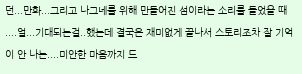던...만화...그리고 나그네를 위해 만들어진 섬이라는 소리를 들었을 때 ....얼...기대되는걸..했는데 결국은 재미없게 끝나서 스토리조차 잘 기억이 안 나는....미안한 마음까지 드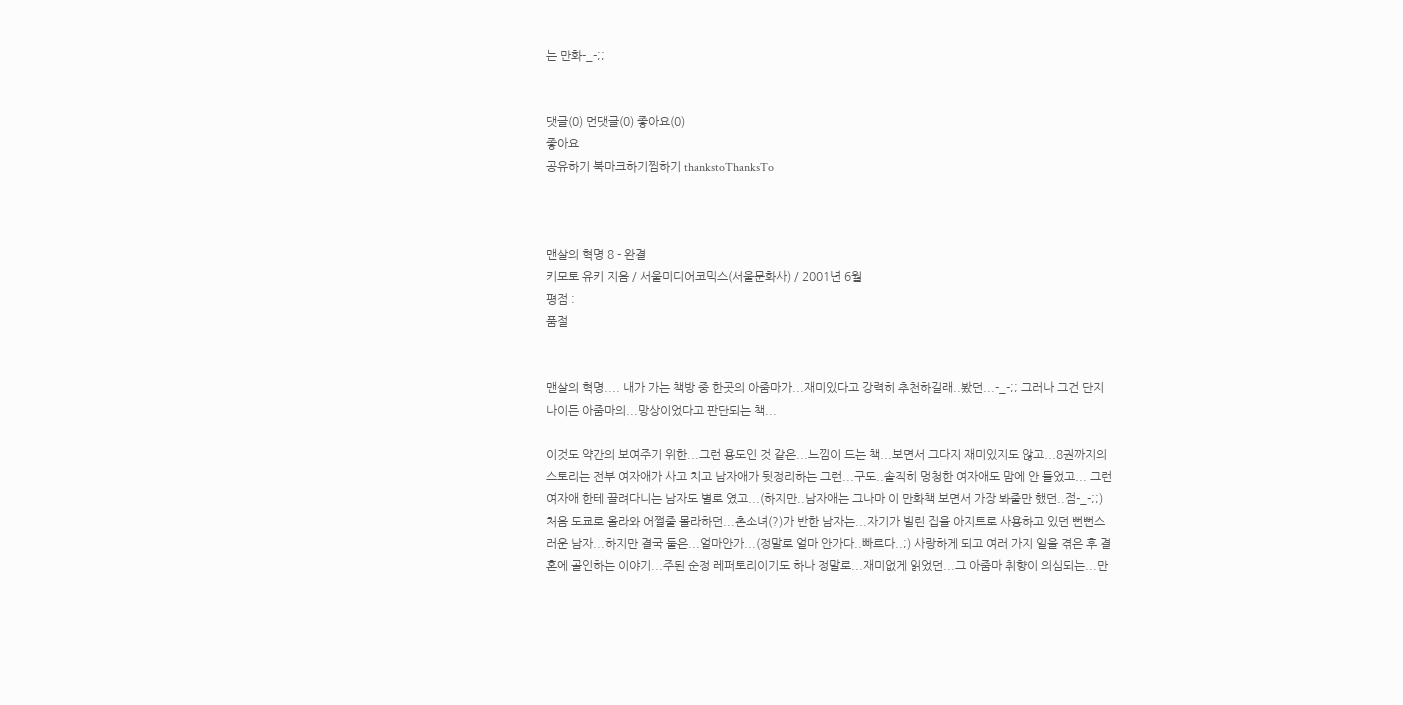는 만화-_-;;


댓글(0) 먼댓글(0) 좋아요(0)
좋아요
공유하기 북마크하기찜하기 thankstoThanksTo



맨살의 혁명 8 - 완결
키모토 유키 지음 / 서울미디어코믹스(서울문화사) / 2001년 6월
평점 :
품절


맨살의 혁명.... 내가 가는 책방 중 한곳의 아줌마가...재미있다고 강력히 추천하길래..봤던...-_-;; 그러나 그건 단지 나이든 아줌마의...망상이었다고 판단되는 책...

이것도 약간의 보여주기 위한...그런 용도인 것 같은...느낌이 드는 책...보면서 그다지 재미있지도 않고...8권까지의 스토리는 전부 여자애가 사고 치고 남자애가 뒷정리하는 그런...구도..솔직히 멍청한 여자애도 맘에 안 들었고... 그런 여자애 한테 끌려다니는 남자도 별로 였고...(하지만..남자애는 그나마 이 만화책 보면서 가장 봐줄만 했던..점-_-;;) 처음 도쿄로 올라와 어쩔줄 몰라하던...촌소녀(?)가 반한 남자는...자기가 빌린 집을 아지트로 사용하고 있던 뻔뻔스러운 남자...하지만 결국 둘은...얼마안가...(정말로 얼마 안가다..빠르다..;) 사랑하게 되고 여러 가지 일을 겪은 후 결혼에 골인하는 이야기...주된 순정 레퍼토리이기도 하나 정말로...재미없게 읽었던...그 아줌마 취향이 의심되는...만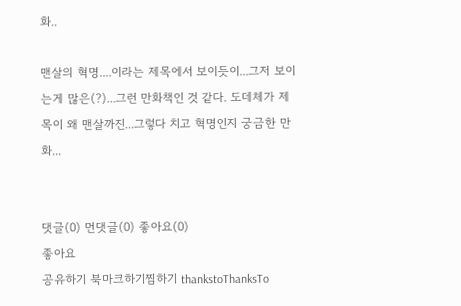화..

맨살의 혁명....이라는 제목에서 보이듯이...그저 보이는게 많은(?)...그런 만화책인 것 같다. 도데체가 제목이 왜 맨살까진...그렇다 치고 혁명인지 궁금한 만화...


댓글(0) 먼댓글(0) 좋아요(0)
좋아요
공유하기 북마크하기찜하기 thankstoThanksTo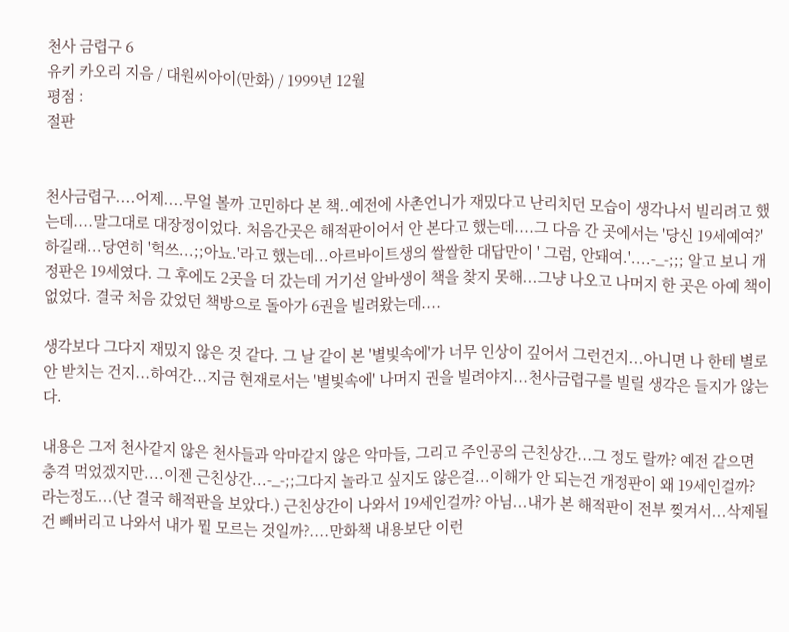천사 금렵구 6
유키 카오리 지음 / 대원씨아이(만화) / 1999년 12월
평점 :
절판


천사금렵구....어제....무얼 볼까 고민하다 본 책..예전에 사촌언니가 재밌다고 난리치던 모습이 생각나서 빌리려고 했는데....말그대로 대장정이었다. 처음간곳은 해적판이어서 안 본다고 했는데....그 다음 간 곳에서는 '당신 19세예여?' 하길래...당연히 '헉쓰...;;아뇨.'라고 했는데...아르바이트생의 쌀쌀한 대답만이 ' 그럼, 안돼여.'....-_-;;; 알고 보니 개정판은 19세였다. 그 후에도 2곳을 더 갔는데 거기선 알바생이 책을 찾지 못해...그냥 나오고 나머지 한 곳은 아예 책이 없었다. 결국 처음 갔었던 책방으로 돌아가 6권을 빌려왔는데....

생각보다 그다지 재밌지 않은 것 같다. 그 날 같이 본 '별빛속에'가 너무 인상이 깊어서 그런건지...아니면 나 한테 별로 안 받치는 건지...하여간...지금 현재로서는 '별빛속에' 나머지 권을 빌려야지...천사금렵구를 빌릴 생각은 들지가 않는다.

내용은 그저 천사같지 않은 천사들과 악마같지 않은 악마들, 그리고 주인공의 근친상간...그 정도 랄까? 예전 같으면 충격 먹었겠지만....이젠 근친상간...-_-;;그다지 놀라고 싶지도 않은걸...이해가 안 되는건 개정판이 왜 19세인걸까? 라는정도...(난 결국 해적판을 보았다.) 근친상간이 나와서 19세인걸까? 아님...내가 본 해적판이 전부 찢겨서...삭제될건 빼버리고 나와서 내가 뭘 모르는 것일까?....만화책 내용보단 이런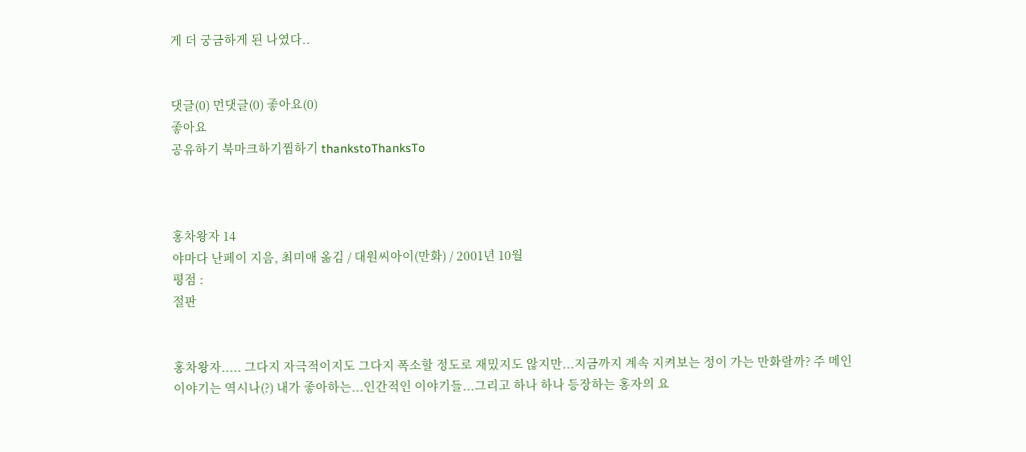게 더 궁금하게 된 나였다..


댓글(0) 먼댓글(0) 좋아요(0)
좋아요
공유하기 북마크하기찜하기 thankstoThanksTo



홍차왕자 14
야마다 난페이 지음, 최미애 옮김 / 대원씨아이(만화) / 2001년 10월
평점 :
절판


홍차왕자..... 그다지 자극적이지도 그다지 폭소할 정도로 재밌지도 않지만...지금까지 계속 지켜보는 정이 가는 만화랄까? 주 메인 이야기는 역시나(?) 내가 좋아하는...인간적인 이야기들...그리고 하나 하나 등장하는 홍자의 요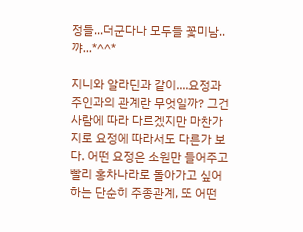정들...더군다나 모두들 꽃미남..꺄...*^^*

지니와 알라딘과 같이....요정과 주인과의 관계란 무엇일까? 그건 사람에 따라 다르겠지만 마찬가지로 요정에 따라서도 다른가 보다. 어떤 요정은 소원만 들어주고 빨리 홍차나라로 돌아가고 싶어하는 단순히 주종관계, 또 어떤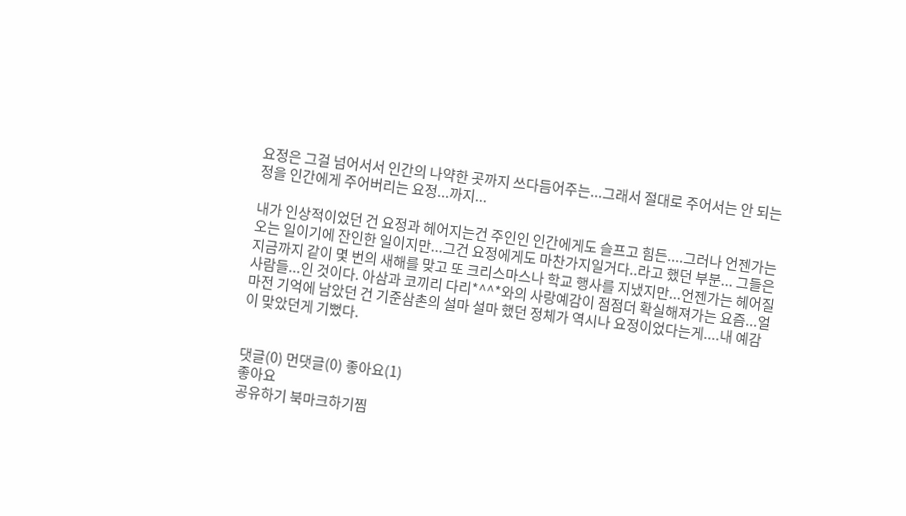요정은 그걸 넘어서서 인간의 나약한 곳까지 쓰다듬어주는...그래서 절대로 주어서는 안 되는 정을 인간에게 주어버리는 요정...까지...

내가 인상적이었던 건 요정과 헤어지는건 주인인 인간에게도 슬프고 힘든....그러나 언젠가는 오는 일이기에 잔인한 일이지만...그건 요정에게도 마찬가지일거다..라고 했던 부분... 그들은 지금까지 같이 몇 번의 새해를 맞고 또 크리스마스나 학교 행사를 지냈지만...언젠가는 헤어질 사람들...인 것이다. 아삼과 코끼리 다리*^^*와의 사랑예감이 점점더 확실해져가는 요즘...얼마전 기억에 남았던 건 기준삼촌의 설마 설마 했던 정체가 역시나 요정이었다는게....내 예감이 맞았던게 기뻤다.


댓글(0) 먼댓글(0) 좋아요(1)
좋아요
공유하기 북마크하기찜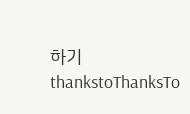하기 thankstoThanksTo